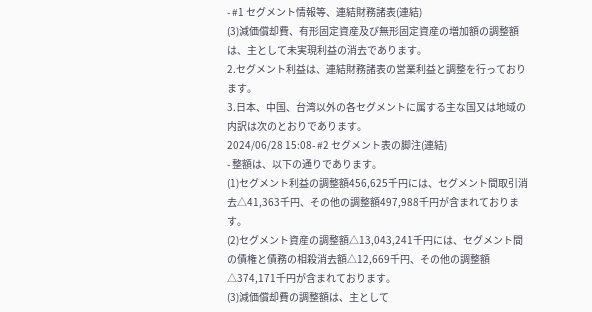- #1 セグメント情報等、連結財務諸表(連結)
(3)減価償却費、有形固定資産及び無形固定資産の増加額の調整額は、主として未実現利益の消去であります。
2.セグメント利益は、連結財務諸表の営業利益と調整を行っております。
3.日本、中国、台湾以外の各セグメントに属する主な国又は地域の内訳は次のとおりであります。
2024/06/28 15:08- #2 セグメント表の脚注(連結)
- 整額は、以下の通りであります。
(1)セグメント利益の調整額456,625千円には、セグメント間取引消去△41,363千円、その他の調整額497,988千円が含まれております。
(2)セグメント資産の調整額△13,043,241千円には、セグメント間の債権と債務の相殺消去額△12,669千円、その他の調整額△374,171千円が含まれております。
(3)減価償却費の調整額は、主として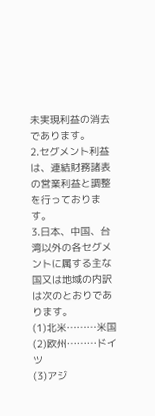未実現利益の消去であります。
2.セグメント利益は、連結財務諸表の営業利益と調整を行っております。
3.日本、中国、台湾以外の各セグメントに属する主な国又は地域の内訳は次のとおりであります。
(1)北米………米国
(2)欧州………ドイツ
(3)アジ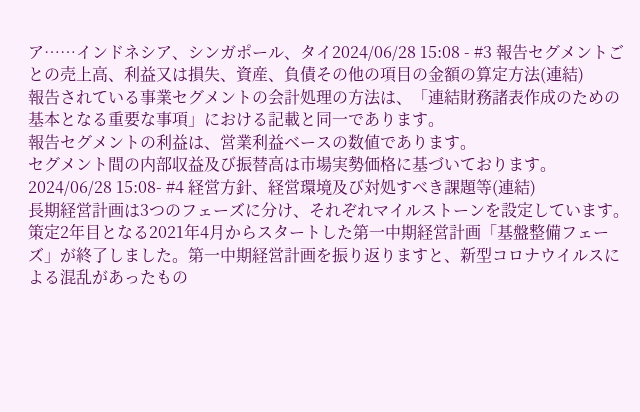ア……インドネシア、シンガポール、タイ2024/06/28 15:08 - #3 報告セグメントごとの売上高、利益又は損失、資産、負債その他の項目の金額の算定方法(連結)
報告されている事業セグメントの会計処理の方法は、「連結財務諸表作成のための基本となる重要な事項」における記載と同一であります。
報告セグメントの利益は、営業利益ベースの数値であります。
セグメント間の内部収益及び振替高は市場実勢価格に基づいております。
2024/06/28 15:08- #4 経営方針、経営環境及び対処すべき課題等(連結)
長期経営計画は3つのフェーズに分け、それぞれマイルストーンを設定しています。策定2年目となる2021年4月からスタートした第一中期経営計画「基盤整備フェーズ」が終了しました。第一中期経営計画を振り返りますと、新型コロナウイルスによる混乱があったもの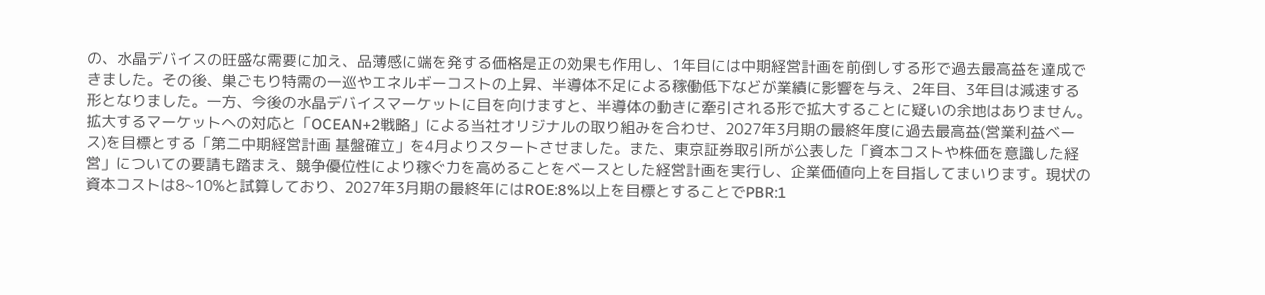の、水晶デバイスの旺盛な需要に加え、品薄感に端を発する価格是正の効果も作用し、1年目には中期経営計画を前倒しする形で過去最高益を達成できました。その後、巣ごもり特需の一巡やエネルギーコストの上昇、半導体不足による稼働低下などが業績に影響を与え、2年目、3年目は減速する形となりました。一方、今後の水晶デバイスマーケットに目を向けますと、半導体の動きに牽引される形で拡大することに疑いの余地はありません。拡大するマーケットへの対応と「OCEAN+2戦略」による当社オリジナルの取り組みを合わせ、2027年3月期の最終年度に過去最高益(営業利益ベース)を目標とする「第二中期経営計画 基盤確立」を4月よりスタートさせました。また、東京証券取引所が公表した「資本コストや株価を意識した経営」についての要請も踏まえ、競争優位性により稼ぐ力を高めることをベースとした経営計画を実行し、企業価値向上を目指してまいります。現状の資本コストは8~10%と試算しており、2027年3月期の最終年にはROE:8%以上を目標とすることでPBR:1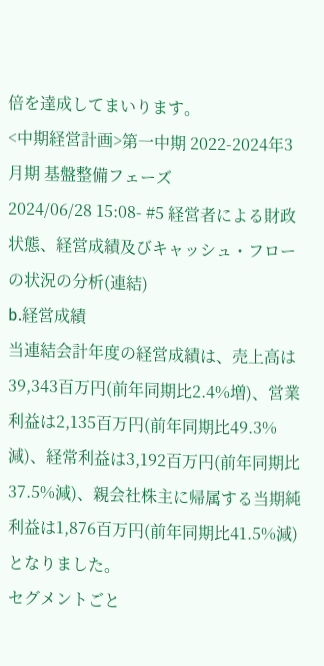倍を達成してまいります。
<中期経営計画>第一中期 2022-2024年3月期 基盤整備フェーズ
2024/06/28 15:08- #5 経営者による財政状態、経営成績及びキャッシュ・フローの状況の分析(連結)
b.経営成績
当連結会計年度の経営成績は、売上高は39,343百万円(前年同期比2.4%増)、営業利益は2,135百万円(前年同期比49.3%減)、経常利益は3,192百万円(前年同期比37.5%減)、親会社株主に帰属する当期純利益は1,876百万円(前年同期比41.5%減)となりました。
セグメントごと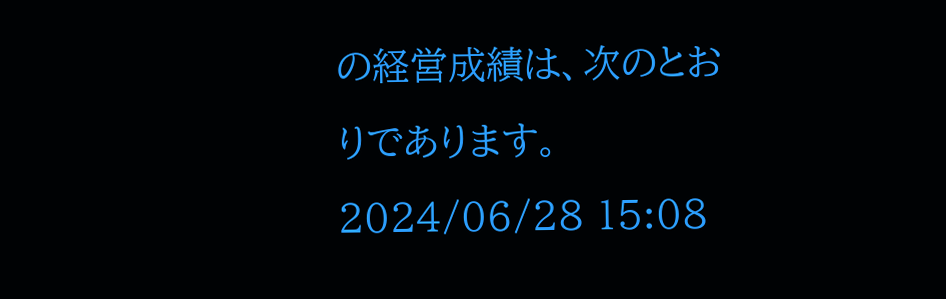の経営成績は、次のとおりであります。
2024/06/28 15:08